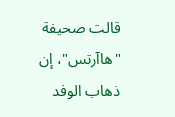قالت صحيفة "هاآرتس"، إن ذهاب الوفد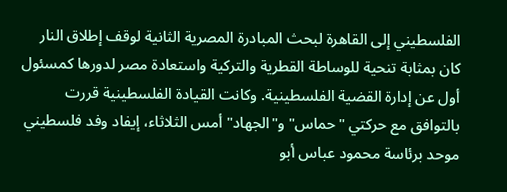الفلسطيني إلى القاهرة لبحث المبادرة المصرية الثانية لوقف إطلاق النار كان بمثابة تنحية للوساطة القطرية والتركية واستعادة مصر لدورها كمسئول أول عن إدارة القضية الفلسطينية. وكانت القيادة الفلسطينية قررت بالتوافق مع حركتي "حماس" و"الجهاد" أمس الثلاثاء، إيفاد وفد فلسطيني موحد برئاسة محمود عباس أبو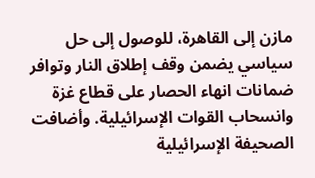مازن إلى القاهرة، للوصول إلى حل سياسي يضمن وقف إطلاق النار وتوافر ضمانات انهاء الحصار على قطاع غزة وانسحاب القوات الإسرائيلية. وأضافت الصحيفة الإسرائيلية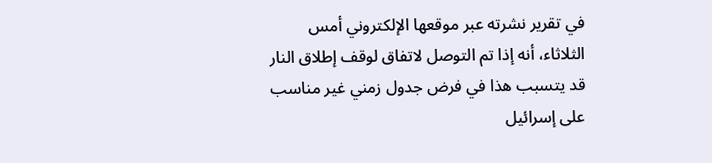في تقرير نشرته عبر موقعها الإلكتروني أمس الثلاثاء، أنه إذا تم التوصل لاتفاق لوقف إطلاق النار قد يتسبب هذا في فرض جدول زمني غير مناسب على إسرائيل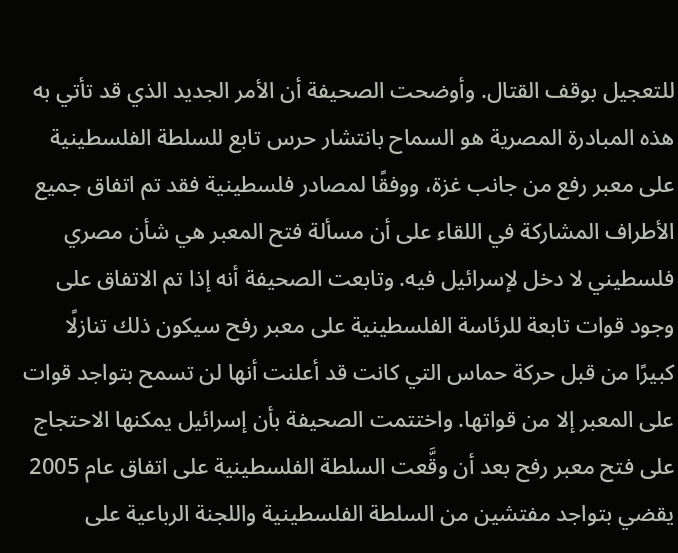للتعجيل بوقف القتال. وأوضحت الصحيفة أن الأمر الجديد الذي قد تأتي به هذه المبادرة المصرية هو السماح بانتشار حرس تابع للسلطة الفلسطينية على معبر رفع من جانب غزة، ووفقًا لمصادر فلسطينية فقد تم اتفاق جميع الأطراف المشاركة في اللقاء على أن مسألة فتح المعبر هي شأن مصري فلسطيني لا دخل لإسرائيل فيه. وتابعت الصحيفة أنه إذا تم الاتفاق على وجود قوات تابعة للرئاسة الفلسطينية على معبر رفح سيكون ذلك تنازلًا كبيرًا من قبل حركة حماس التي كانت قد أعلنت أنها لن تسمح بتواجد قوات على المعبر إلا من قواتها. واختتمت الصحيفة بأن إسرائيل يمكنها الاحتجاج على فتح معبر رفح بعد أن وقَّعت السلطة الفلسطينية على اتفاق عام 2005 يقضي بتواجد مفتشين من السلطة الفلسطينية واللجنة الرباعية على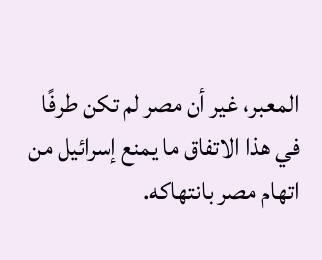المعبر، غير أن مصر لم تكن طرفًا في هذا الاتفاق ما يمنع إسرائيل من اتهام مصر بانتهاكه.